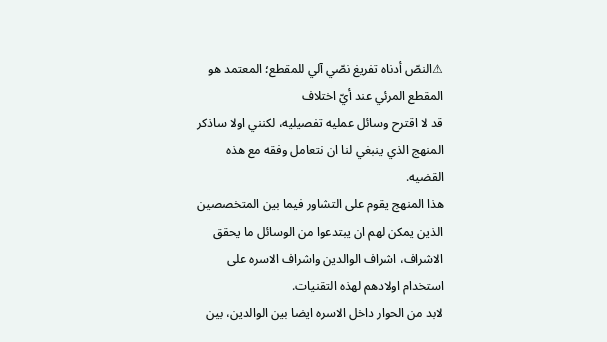⚠النصّ أدناه تفريغ نصّي آلي للمقطع؛ المعتمد هو المقطع المرئي عند أيّ اختلاف
قد لا اقترح وسائل عمليه تفصيليه، لكنني اولا ساذكر المنهج الذي ينبغي لنا ان نتعامل وفقه مع هذه القضيه.
هذا المنهج يقوم على التشاور فيما بين المتخصصين الذين يمكن لهم ان يبتدعوا من الوسائل ما يحقق الاشراف، اشراف الوالدين واشراف الاسره على استخدام اولادهم لهذه التقنيات.
لابد من الحوار داخل الاسره ايضا بين الوالدين، بين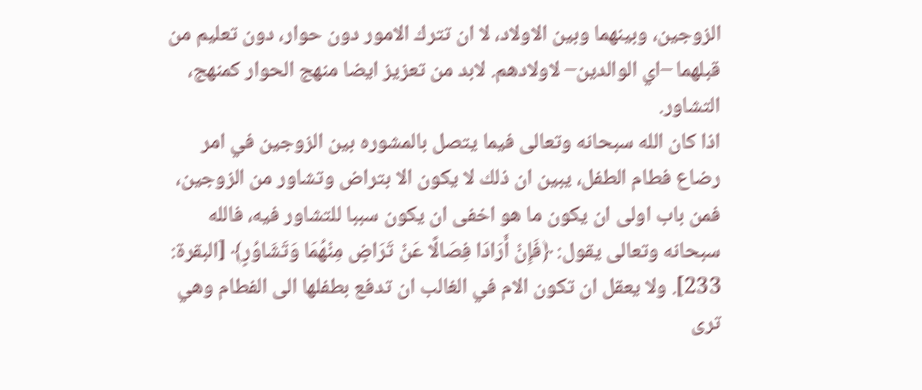الزوجين، وبينهما وبين الاولاد، لا ان تترك الامور دون حوار، دون تعليم من قبلهما –اي الوالدين– لاولادهم. لابد من تعزيز ايضا منهج الحوار كمنهج، التشاور.
اذا كان الله سبحانه وتعالى فيما يتصل بالمشوره بين الزوجين في امر رضاع فطام الطفل، يبين ان ذلك لا يكون الا بتراض وتشاور من الزوجين، فمن باب اولى ان يكون ما هو اخفى ان يكون سببا للتشاور فيه، فالله سبحانه وتعالى يقول: ﴿فَإِنْ أَرَادَا فِصَالًا عَنْ تَرَاضٍ مِنْهُمَا وَتَشَاوُرٍ﴾ [البقرة: 233]. ولا يعقل ان تكون الام في الغالب ان تدفع بطفلها الى الفطام وهي ترى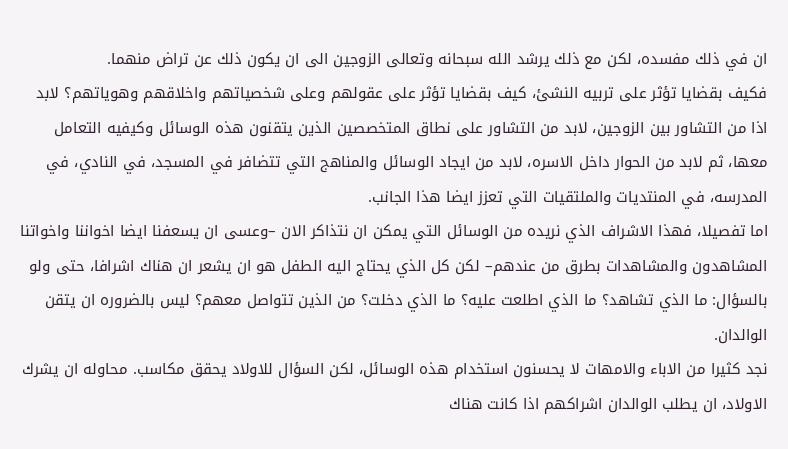ان في ذلك مفسده، لكن مع ذلك يرشد الله سبحانه وتعالى الزوجين الى ان يكون ذلك عن تراض منهما.
فكيف بقضايا تؤثر على تربيه النشئ، كيف بقضايا تؤثر على عقولهم وعلى شخصياتهم واخلاقهم وهوياتهم؟ لابد اذا من التشاور بين الزوجين، لابد من التشاور على نطاق المتخصصين الذين يتقنون هذه الوسائل وكيفيه التعامل معها، ثم لابد من الحوار داخل الاسره، لابد من ايجاد الوسائل والمناهج التي تتضافر في المسجد، في النادي، في المدرسه، في المنتديات والملتقيات التي تعزز ايضا هذا الجانب.
اما تفصيلا، فهذا الاشراف الذي نريده من الوسائل التي يمكن ان نتذاكر الان –وعسى ان يسعفنا ايضا اخواننا واخواتنا المشاهدون والمشاهدات بطرق من عندهم– لكن كل الذي يحتاج اليه الطفل هو ان يشعر ان هناك اشرافا، حتى ولو بالسؤال: ما الذي تشاهد؟ ما الذي اطلعت عليه؟ ما الذي دخلت؟ من الذين تتواصل معهم؟ ليس بالضروره ان يتقن الوالدان.
نجد كثيرا من الاباء والامهات لا يحسنون استخدام هذه الوسائل، لكن السؤال للاولاد يحقق مكاسب. محاوله ان يشرك الاولاد، ان يطلب الوالدان اشراكهم اذا كانت هناك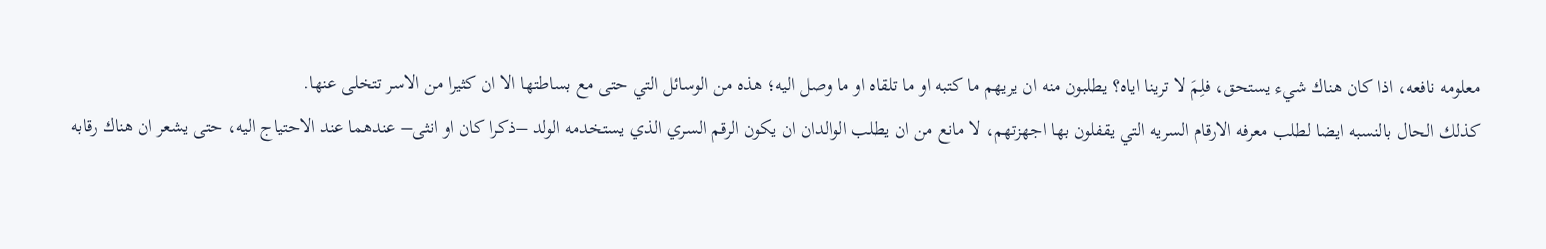معلومه نافعه، اذا كان هناك شيء يستحق، فلِمَ لا ترينا اياه؟ يطلبون منه ان يريهم ما كتبه او ما تلقاه او ما وصل اليه؛ هذه من الوسائل التي حتى مع بساطتها الا ان كثيرا من الاسر تتخلى عنها.
كذلك الحال بالنسبه ايضا لطلب معرفه الارقام السريه التي يقفلون بها اجهزتهم، لا مانع من ان يطلب الوالدان ان يكون الرقم السري الذي يستخدمه الولد –ذكرا كان او انثى– عندهما عند الاحتياج اليه، حتى يشعر ان هناك رقابه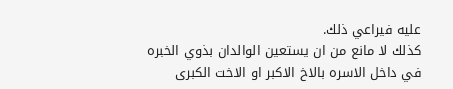عليه فيراعي ذلك.
كذلك لا مانع من ان يستعين الوالدان بذوي الخبره في داخل الاسره بالاخ الاكبر او الاخت الكبرى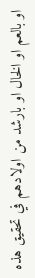او بالعم او الخال او بارشد من اولادهم في تحقيق هذه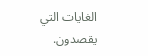الغايات التي يقصدون.